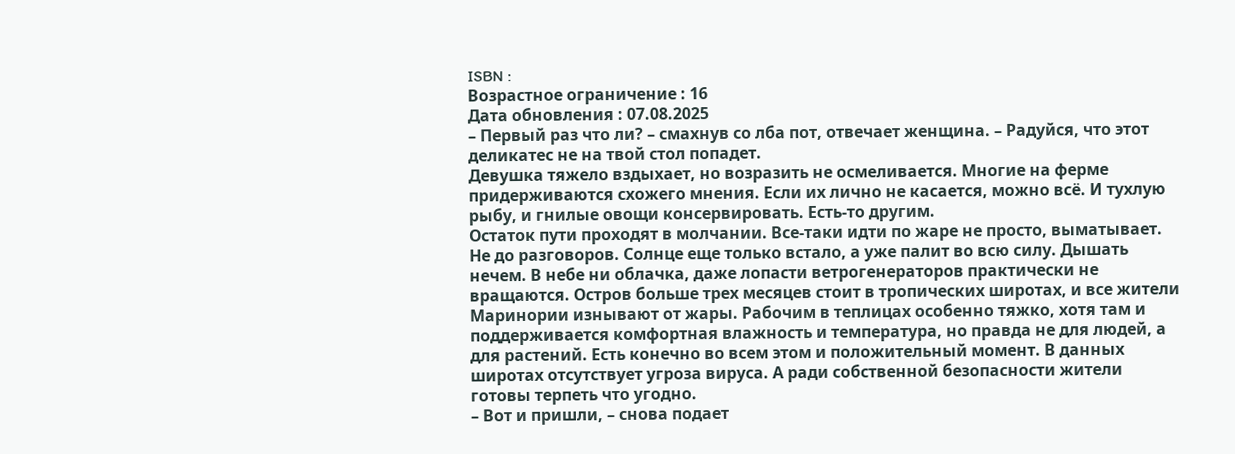ISBN :
Возрастное ограничение : 16
Дата обновления : 07.08.2025
– Первый раз что ли? – смахнув со лба пот, отвечает женщина. – Радуйся, что этот деликатес не на твой стол попадет.
Девушка тяжело вздыхает, но возразить не осмеливается. Многие на ферме придерживаются схожего мнения. Если их лично не касается, можно всё. И тухлую рыбу, и гнилые овощи консервировать. Есть-то другим.
Остаток пути проходят в молчании. Все-таки идти по жаре не просто, выматывает. Не до разговоров. Солнце еще только встало, а уже палит во всю силу. Дышать нечем. В небе ни облачка, даже лопасти ветрогенераторов практически не вращаются. Остров больше трех месяцев стоит в тропических широтах, и все жители Маринории изнывают от жары. Рабочим в теплицах особенно тяжко, хотя там и поддерживается комфортная влажность и температура, но правда не для людей, а для растений. Есть конечно во всем этом и положительный момент. В данных широтах отсутствует угроза вируса. А ради собственной безопасности жители готовы терпеть что угодно.
– Вот и пришли, – снова подает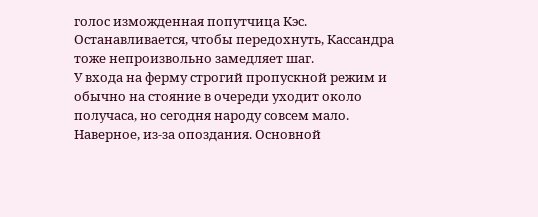голос изможденная попутчица Кэс. Останавливается, чтобы передохнуть, Кассандра тоже непроизвольно замедляет шаг.
У входа на ферму строгий пропускной режим и обычно на стояние в очереди уходит около получаса, но сегодня народу совсем мало. Наверное, из-за опоздания. Основной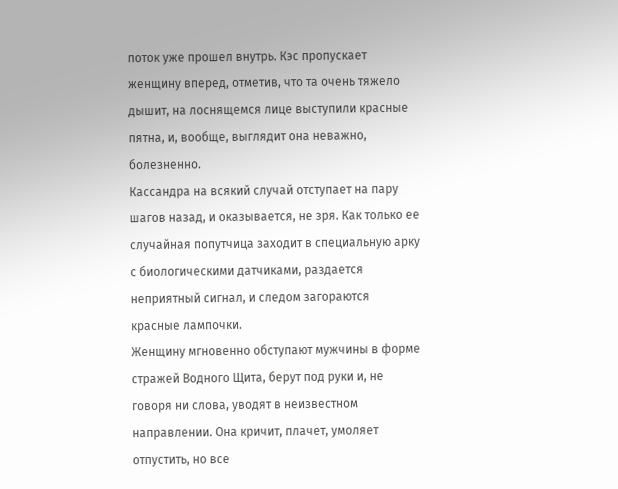поток уже прошел внутрь. Кэс пропускает женщину вперед, отметив, что та очень тяжело дышит, на лоснящемся лице выступили красные пятна, и, вообще, выглядит она неважно, болезненно.
Кассандра на всякий случай отступает на пару шагов назад, и оказывается, не зря. Как только ее случайная попутчица заходит в специальную арку с биологическими датчиками, раздается неприятный сигнал, и следом загораются красные лампочки.
Женщину мгновенно обступают мужчины в форме стражей Водного Щита, берут под руки и, не говоря ни слова, уводят в неизвестном направлении. Она кричит, плачет, умоляет отпустить, но все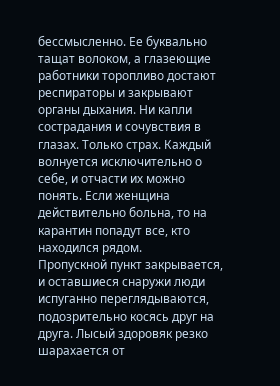бессмысленно. Ее буквально тащат волоком, а глазеющие работники торопливо достают респираторы и закрывают органы дыхания. Ни капли сострадания и сочувствия в глазах. Только страх. Каждый волнуется исключительно о себе, и отчасти их можно понять. Если женщина действительно больна, то на карантин попадут все, кто находился рядом.
Пропускной пункт закрывается, и оставшиеся снаружи люди испуганно переглядываются, подозрительно косясь друг на друга. Лысый здоровяк резко шарахается от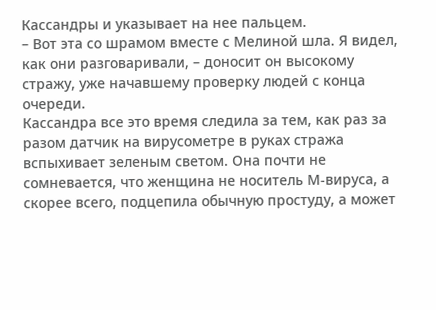Кассандры и указывает на нее пальцем.
– Вот эта со шрамом вместе с Мелиной шла. Я видел, как они разговаривали, – доносит он высокому стражу, уже начавшему проверку людей с конца очереди.
Кассандра все это время следила за тем, как раз за разом датчик на вирусометре в руках стража вспыхивает зеленым светом. Она почти не сомневается, что женщина не носитель М-вируса, а скорее всего, подцепила обычную простуду, а может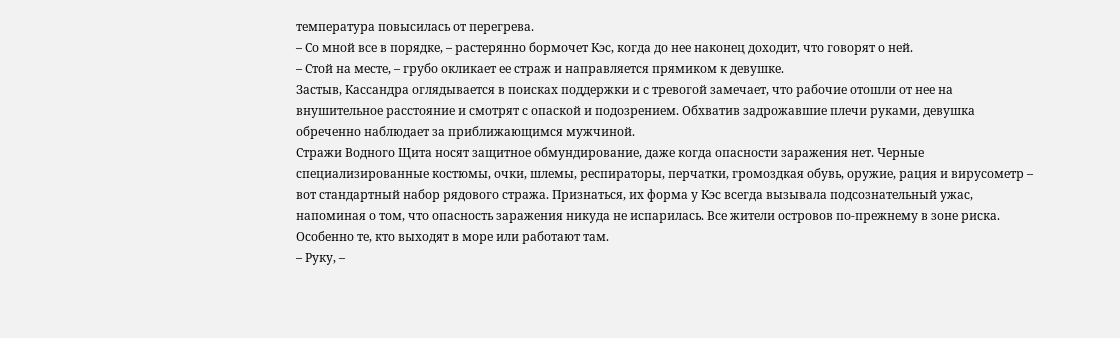температура повысилась от перегрева.
– Со мной все в порядке, – растерянно бормочет Кэс, когда до нее наконец доходит, что говорят о ней.
– Стой на месте, – грубо окликает ее страж и направляется прямиком к девушке.
Застыв, Кассандра оглядывается в поисках поддержки и с тревогой замечает, что рабочие отошли от нее на внушительное расстояние и смотрят с опаской и подозрением. Обхватив задрожавшие плечи руками, девушка обреченно наблюдает за приближающимся мужчиной.
Стражи Водного Щита носят защитное обмундирование, даже когда опасности заражения нет. Черные специализированные костюмы, очки, шлемы, респираторы, перчатки, громоздкая обувь, оружие, рация и вирусометр – вот стандартный набор рядового стража. Признаться, их форма у Кэс всегда вызывала подсознательный ужас, напоминая о том, что опасность заражения никуда не испарилась. Все жители островов по-прежнему в зоне риска. Особенно те, кто выходят в море или работают там.
– Руку, –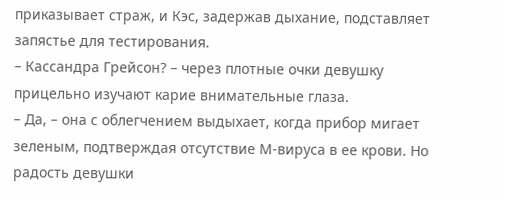приказывает страж, и Кэс, задержав дыхание, подставляет запястье для тестирования.
– Кассандра Грейсон? – через плотные очки девушку прицельно изучают карие внимательные глаза.
– Да, – она с облегчением выдыхает, когда прибор мигает зеленым, подтверждая отсутствие М-вируса в ее крови. Но радость девушки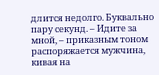длится недолго. Буквально пару секунд. – Идите за мной, – приказным тоном распоряжается мужчина, кивая на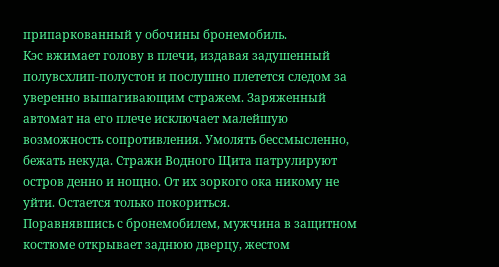припаркованный у обочины бронемобиль.
Кэс вжимает голову в плечи, издавая задушенный полувсхлип-полустон и послушно плетется следом за уверенно вышагивающим стражем. Заряженный автомат на его плече исключает малейшую возможность сопротивления. Умолять бессмысленно, бежать некуда. Стражи Водного Щита патрулируют остров денно и нощно. От их зоркого ока никому не уйти. Остается только покориться.
Поравнявшись с бронемобилем, мужчина в защитном костюме открывает заднюю дверцу, жестом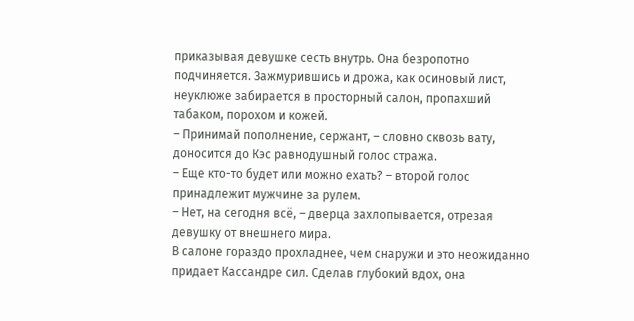приказывая девушке сесть внутрь. Она безропотно подчиняется. Зажмурившись и дрожа, как осиновый лист, неуклюже забирается в просторный салон, пропахший табаком, порохом и кожей.
– Принимай пополнение, сержант, – словно сквозь вату, доносится до Кэс равнодушный голос стража.
– Еще кто-то будет или можно ехать? – второй голос принадлежит мужчине за рулем.
– Нет, на сегодня всё, – дверца захлопывается, отрезая девушку от внешнего мира.
В салоне гораздо прохладнее, чем снаружи и это неожиданно придает Кассандре сил. Сделав глубокий вдох, она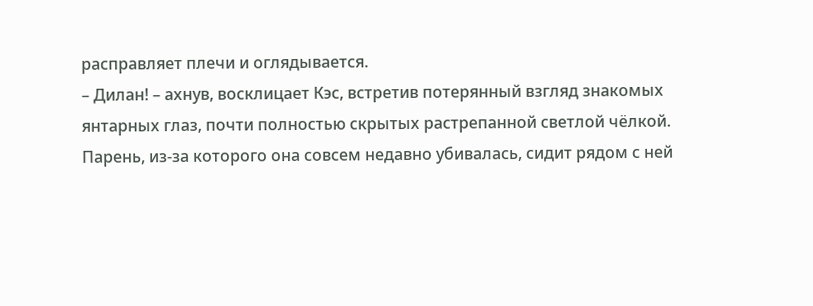расправляет плечи и оглядывается.
– Дилан! – ахнув, восклицает Кэс, встретив потерянный взгляд знакомых янтарных глаз, почти полностью скрытых растрепанной светлой чёлкой. Парень, из-за которого она совсем недавно убивалась, сидит рядом с ней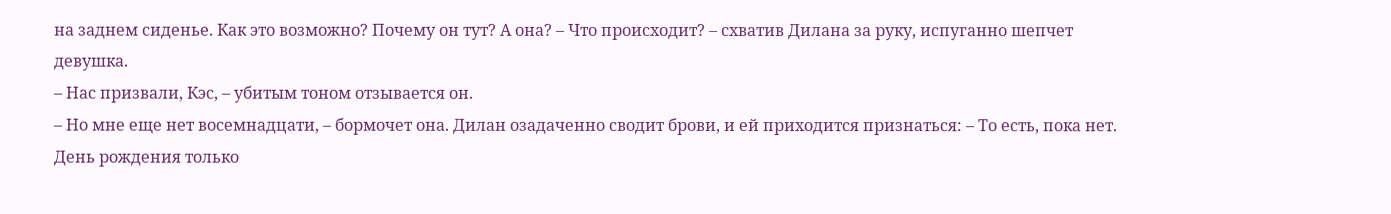на заднем сиденье. Как это возможно? Почему он тут? А она? – Что происходит? – схватив Дилана за руку, испуганно шепчет девушка.
– Нас призвали, Кэс, – убитым тоном отзывается он.
– Но мне еще нет восемнадцати, – бормочет она. Дилан озадаченно сводит брови, и ей приходится признаться: – То есть, пока нет. День рождения только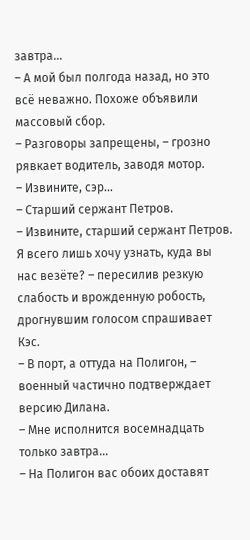завтра…
– А мой был полгода назад, но это всё неважно. Похоже объявили массовый сбор.
– Разговоры запрещены, – грозно рявкает водитель, заводя мотор.
– Извините, сэр…
– Старший сержант Петров.
– Извините, старший сержант Петров. Я всего лишь хочу узнать, куда вы нас везёте? – пересилив резкую слабость и врожденную робость, дрогнувшим голосом спрашивает Кэс.
– В порт, а оттуда на Полигон, – военный частично подтверждает версию Дилана.
– Мне исполнится восемнадцать только завтра…
– На Полигон вас обоих доставят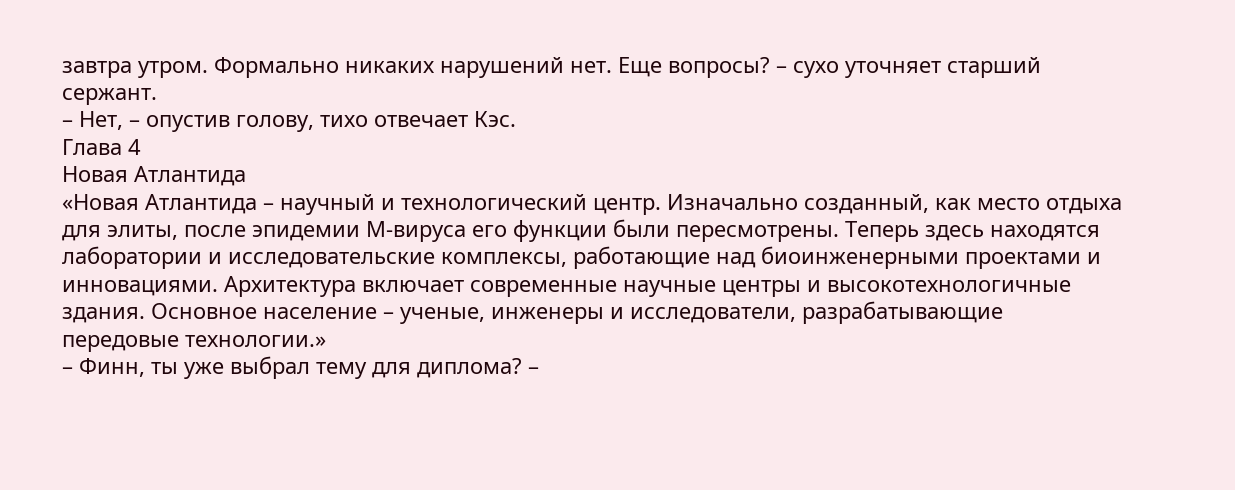завтра утром. Формально никаких нарушений нет. Еще вопросы? – сухо уточняет старший сержант.
– Нет, – опустив голову, тихо отвечает Кэс.
Глава 4
Новая Атлантида
«Новая Атлантида – научный и технологический центр. Изначально созданный, как место отдыха для элиты, после эпидемии М-вируса его функции были пересмотрены. Теперь здесь находятся лаборатории и исследовательские комплексы, работающие над биоинженерными проектами и инновациями. Архитектура включает современные научные центры и высокотехнологичные здания. Основное население – ученые, инженеры и исследователи, разрабатывающие передовые технологии.»
– Финн, ты уже выбрал тему для диплома? –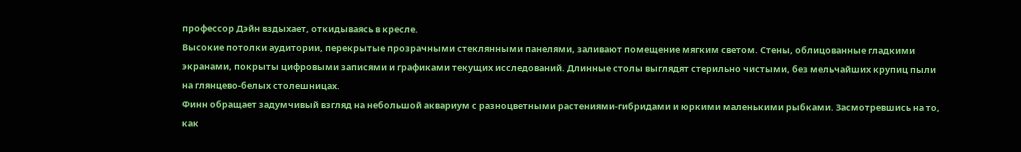профессор Дэйн вздыхает, откидываясь в кресле.
Высокие потолки аудитории, перекрытые прозрачными стеклянными панелями, заливают помещение мягким светом. Стены, облицованные гладкими экранами, покрыты цифровыми записями и графиками текущих исследований. Длинные столы выглядят стерильно чистыми, без мельчайших крупиц пыли на глянцево-белых столешницах.
Финн обращает задумчивый взгляд на небольшой аквариум с разноцветными растениями-гибридами и юркими маленькими рыбками. Засмотревшись на то, как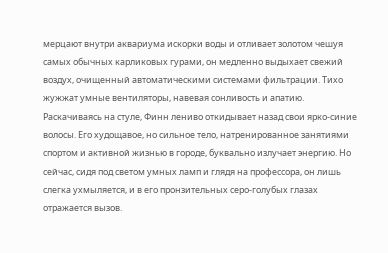мерцают внутри аквариума искорки воды и отливает золотом чешуя самых обычных карликовых гурами, он медленно выдыхает свежий воздух, очищенный автоматическими системами фильтрации. Тихо жужжат умные вентиляторы, навевая сонливость и апатию.
Раскачиваясь на стуле, Финн лениво откидывает назад свои ярко-синие волосы. Его худощавое, но сильное тело, натренированное занятиями спортом и активной жизнью в городе, буквально излучает энергию. Но сейчас, сидя под светом умных ламп и глядя на профессора, он лишь слегка ухмыляется, и в его пронзительных серо-голубых глазах отражается вызов.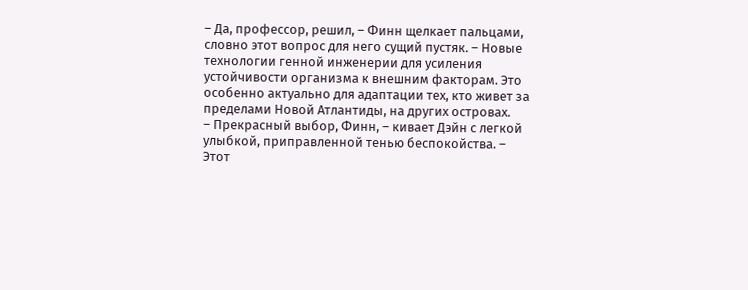– Да, профессор, решил, – Финн щелкает пальцами, словно этот вопрос для него сущий пустяк. – Новые технологии генной инженерии для усиления устойчивости организма к внешним факторам. Это особенно актуально для адаптации тех, кто живет за пределами Новой Атлантиды, на других островах.
– Прекрасный выбор, Финн, – кивает Дэйн с легкой улыбкой, приправленной тенью беспокойства. – Этот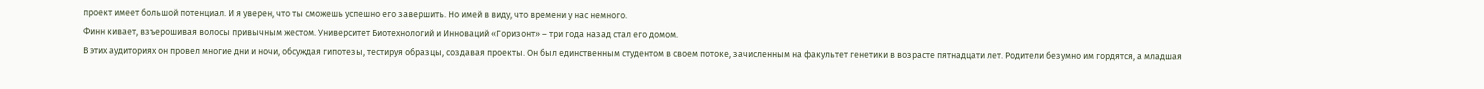проект имеет большой потенциал. И я уверен, что ты сможешь успешно его завершить. Но имей в виду, что времени у нас немного.
Финн кивает, взъерошивая волосы привычным жестом. Университет Биотехнологий и Инноваций «Горизонт» – три года назад стал его домом.
В этих аудиториях он провел многие дни и ночи, обсуждая гипотезы, тестируя образцы, создавая проекты. Он был единственным студентом в своем потоке, зачисленным на факультет генетики в возрасте пятнадцати лет. Родители безумно им гордятся, а младшая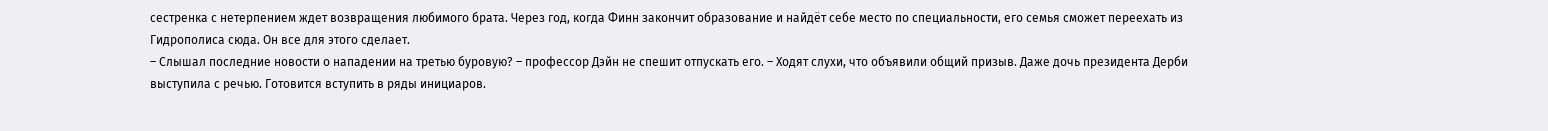сестренка с нетерпением ждет возвращения любимого брата. Через год, когда Финн закончит образование и найдёт себе место по специальности, его семья сможет переехать из Гидрополиса сюда. Он все для этого сделает.
– Слышал последние новости о нападении на третью буровую? – профессор Дэйн не спешит отпускать его. – Ходят слухи, что объявили общий призыв. Даже дочь президента Дерби выступила с речью. Готовится вступить в ряды инициаров.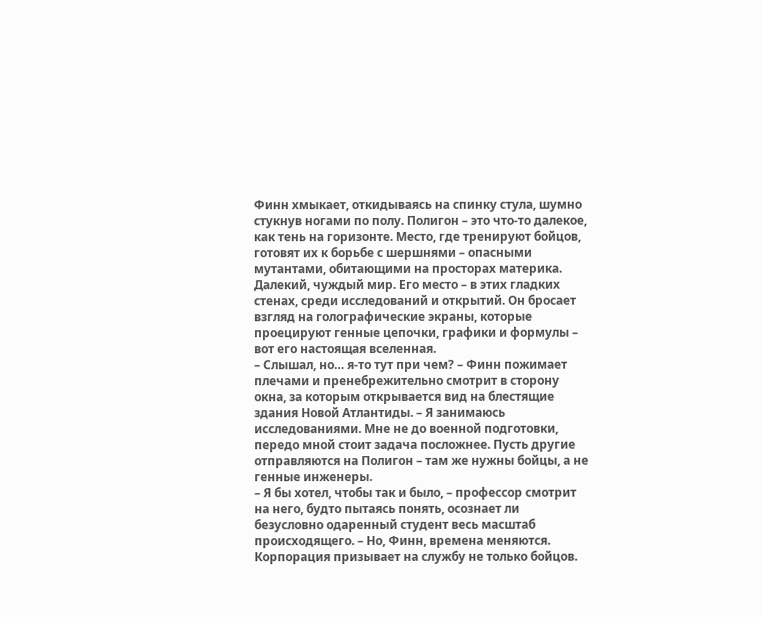Финн хмыкает, откидываясь на спинку стула, шумно стукнув ногами по полу. Полигон – это что-то далекое, как тень на горизонте. Место, где тренируют бойцов, готовят их к борьбе с шершнями – опасными мутантами, обитающими на просторах материка. Далекий, чуждый мир. Его место – в этих гладких стенах, среди исследований и открытий. Он бросает взгляд на голографические экраны, которые проецируют генные цепочки, графики и формулы – вот его настоящая вселенная.
– Слышал, но… я-то тут при чем? – Финн пожимает плечами и пренебрежительно смотрит в сторону окна, за которым открывается вид на блестящие здания Новой Атлантиды. – Я занимаюсь исследованиями. Мне не до военной подготовки, передо мной стоит задача посложнее. Пусть другие отправляются на Полигон – там же нужны бойцы, а не генные инженеры.
– Я бы хотел, чтобы так и было, – профессор смотрит на него, будто пытаясь понять, осознает ли безусловно одаренный студент весь масштаб происходящего. – Но, Финн, времена меняются. Корпорация призывает на службу не только бойцов.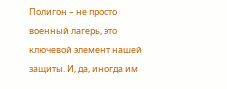Полигон – не просто военный лагерь, это ключевой элемент нашей защиты. И, да, иногда им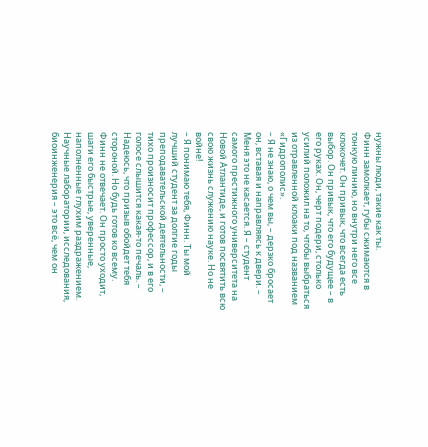нужны люди, такие как ты.
Финн замолкает, губы сжимаются в тонкую линию, но внутри него все клокочет. Он привык, что всегда есть выбор. Он привык, что его будущее – в его руках. Он, черт подери, столько усилий положил на то, чтобы выбраться из отравленной клоаки под названием «Гидрополис».
– Я не знаю, о чем вы, – дерзко бросает он, вставая и направляясь к двери. – Меня это не касается. Я – студент самого престижного университета на Новой Атлантиде, и готов посвятить всю свою жизнь служению науке. Но не войне!
– Я понимаю тебя, Финн. Ты мой лучший студент за долгие годы преподавательской деятельности, – тихо произносит профессор, и в его голосе слышится какая-то печаль. – Надеюсь, что призыв обойдет тебя стороной. Но будь готов ко всему.
Финн не отвечает. Он просто уходит, шаги его быстрые, уверенные, наполненные глухим раздражением. Научные лаборатории, исследования, биоинженерия – это всё, чем он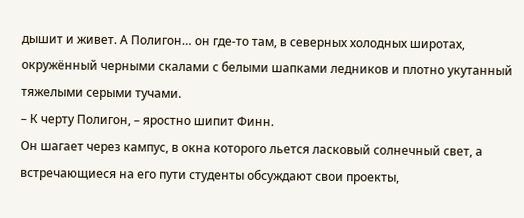дышит и живет. А Полигон… он где-то там, в северных холодных широтах, окружённый черными скалами с белыми шапками ледников и плотно укутанный тяжелыми серыми тучами.
– К черту Полигон, – яростно шипит Финн.
Он шагает через кампус, в окна которого льется ласковый солнечный свет, а встречающиеся на его пути студенты обсуждают свои проекты,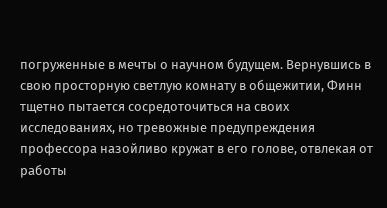погруженные в мечты о научном будущем. Вернувшись в свою просторную светлую комнату в общежитии, Финн тщетно пытается сосредоточиться на своих исследованиях, но тревожные предупреждения профессора назойливо кружат в его голове, отвлекая от работы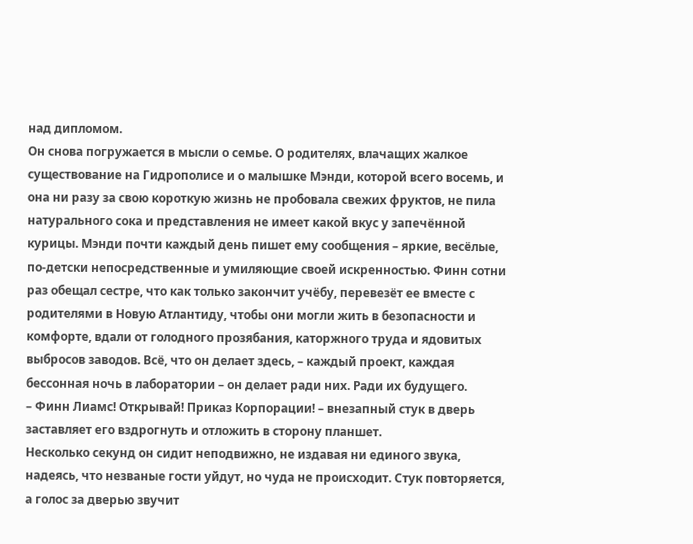над дипломом.
Он снова погружается в мысли о семье. О родителях, влачащих жалкое существование на Гидрополисе и о малышке Мэнди, которой всего восемь, и она ни разу за свою короткую жизнь не пробовала свежих фруктов, не пила натурального сока и представления не имеет какой вкус у запечённой курицы. Мэнди почти каждый день пишет ему сообщения – яркие, весёлые, по-детски непосредственные и умиляющие своей искренностью. Финн сотни раз обещал сестре, что как только закончит учёбу, перевезёт ее вместе с родителями в Новую Атлантиду, чтобы они могли жить в безопасности и комфорте, вдали от голодного прозябания, каторжного труда и ядовитых выбросов заводов. Всё, что он делает здесь, – каждый проект, каждая бессонная ночь в лаборатории – он делает ради них. Ради их будущего.
– Финн Лиамс! Открывай! Приказ Корпорации! – внезапный стук в дверь заставляет его вздрогнуть и отложить в сторону планшет.
Несколько секунд он сидит неподвижно, не издавая ни единого звука, надеясь, что незваные гости уйдут, но чуда не происходит. Стук повторяется, а голос за дверью звучит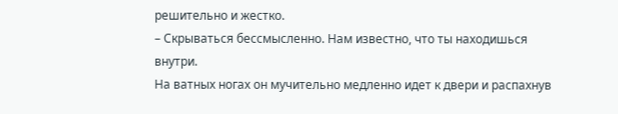решительно и жестко.
– Скрываться бессмысленно. Нам известно, что ты находишься внутри.
На ватных ногах он мучительно медленно идет к двери и распахнув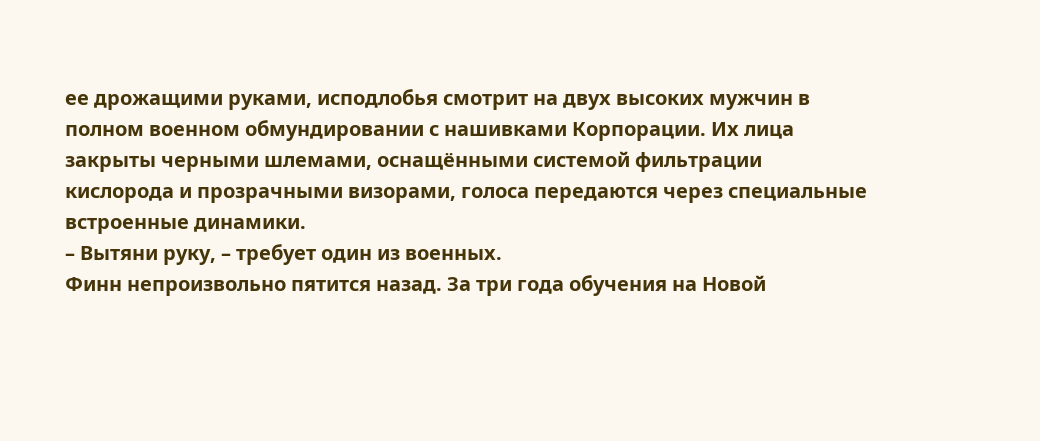ее дрожащими руками, исподлобья смотрит на двух высоких мужчин в полном военном обмундировании с нашивками Корпорации. Их лица закрыты черными шлемами, оснащёнными системой фильтрации кислорода и прозрачными визорами, голоса передаются через специальные встроенные динамики.
– Вытяни руку, – требует один из военных.
Финн непроизвольно пятится назад. За три года обучения на Новой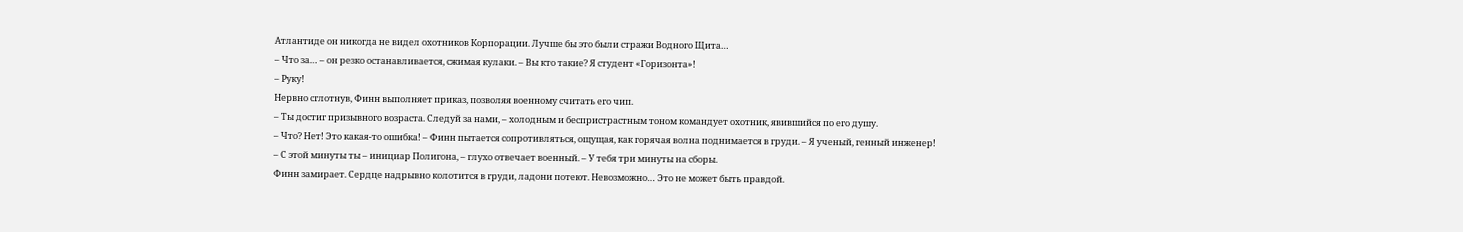Атлантиде он никогда не видел охотников Корпорации. Лучше бы это были стражи Водного Щита…
– Что за… – он резко останавливается, сжимая кулаки. – Вы кто такие? Я студент «Горизонта»!
– Руку!
Нервно сглотнув, Финн выполняет приказ, позволяя военному считать его чип.
– Ты достиг призывного возраста. Следуй за нами, – холодным и беспристрастным тоном командует охотник, явившийся по его душу.
– Что? Нет! Это какая-то ошибка! – Финн пытается сопротивляться, ощущая, как горячая волна поднимается в груди. – Я ученый, генный инженер!
– С этой минуты ты – инициар Полигона, – глухо отвечает военный. – У тебя три минуты на сборы.
Финн замирает. Сердце надрывно колотится в груди, ладони потеют. Невозможно… Это не может быть правдой.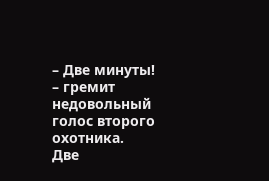– Две минуты! – гремит недовольный голос второго охотника.
Две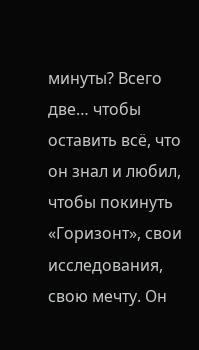минуты? Всего две… чтобы оставить всё, что он знал и любил, чтобы покинуть «Горизонт», свои исследования, свою мечту. Он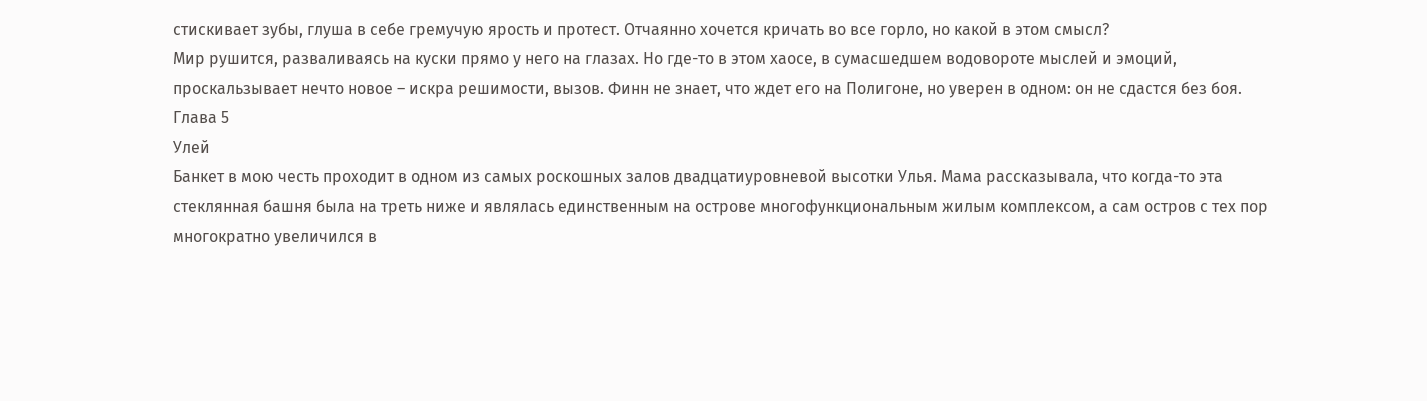стискивает зубы, глуша в себе гремучую ярость и протест. Отчаянно хочется кричать во все горло, но какой в этом смысл?
Мир рушится, разваливаясь на куски прямо у него на глазах. Но где-то в этом хаосе, в сумасшедшем водовороте мыслей и эмоций, проскальзывает нечто новое – искра решимости, вызов. Финн не знает, что ждет его на Полигоне, но уверен в одном: он не сдастся без боя.
Глава 5
Улей
Банкет в мою честь проходит в одном из самых роскошных залов двадцатиуровневой высотки Улья. Мама рассказывала, что когда-то эта стеклянная башня была на треть ниже и являлась единственным на острове многофункциональным жилым комплексом, а сам остров с тех пор многократно увеличился в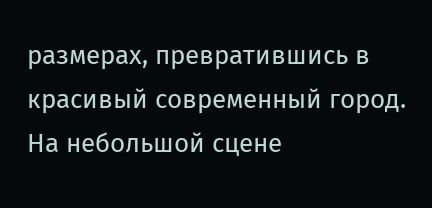размерах, превратившись в красивый современный город.
На небольшой сцене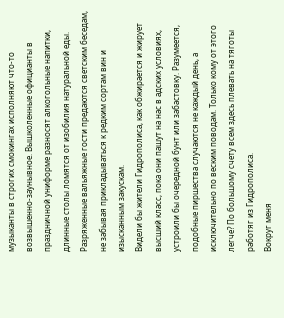музыканты в строгих смокингах исполняют что-то возвышенно-заунывное. Вышколенные официанты в праздничной униформе разносят алкогольные напитки, длинные столы ломятся от изобилия натуральной еды. Разряженные вальяжные гости предаются светским беседам, не забывая прикладываться к редким сортам вин и изысканным закускам.
Видели бы жители Гидрополиса, как обжирается и жирует высший класс, пока они пашут на нас в адских условиях, устроили бы очередной бунт или забастовку. Разумеется, подобные пиршества случаются не каждый день, а исключительно по веским поводам. Только кому от этого легче? По большому счету всем здесь плевать на тяготы работяг из Гидрополиса.
Вокруг меня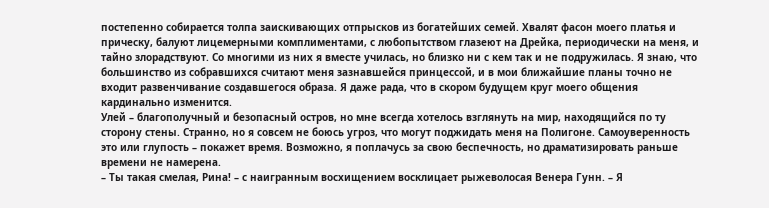постепенно собирается толпа заискивающих отпрысков из богатейших семей. Хвалят фасон моего платья и прическу, балуют лицемерными комплиментами, с любопытством глазеют на Дрейка, периодически на меня, и тайно злорадствуют. Со многими из них я вместе училась, но близко ни с кем так и не подружилась. Я знаю, что большинство из собравшихся считают меня зазнавшейся принцессой, и в мои ближайшие планы точно не входит развенчивание создавшегося образа. Я даже рада, что в скором будущем круг моего общения кардинально изменится.
Улей – благополучный и безопасный остров, но мне всегда хотелось взглянуть на мир, находящийся по ту сторону стены. Странно, но я совсем не боюсь угроз, что могут поджидать меня на Полигоне. Самоуверенность это или глупость – покажет время. Возможно, я поплачусь за свою беспечность, но драматизировать раньше времени не намерена.
– Ты такая смелая, Рина! – с наигранным восхищением восклицает рыжеволосая Венера Гунн. – Я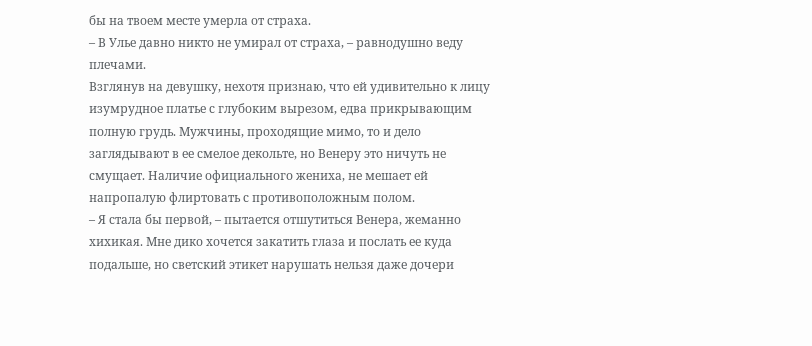бы на твоем месте умерла от страха.
– В Улье давно никто не умирал от страха, – равнодушно веду плечами.
Взглянув на девушку, нехотя признаю, что ей удивительно к лицу изумрудное платье с глубоким вырезом, едва прикрывающим полную грудь. Мужчины, проходящие мимо, то и дело заглядывают в ее смелое декольте, но Венеру это ничуть не смущает. Наличие официального жениха, не мешает ей напропалую флиртовать с противоположным полом.
– Я стала бы первой, – пытается отшутиться Венера, жеманно хихикая. Мне дико хочется закатить глаза и послать ее куда подальше, но светский этикет нарушать нельзя даже дочери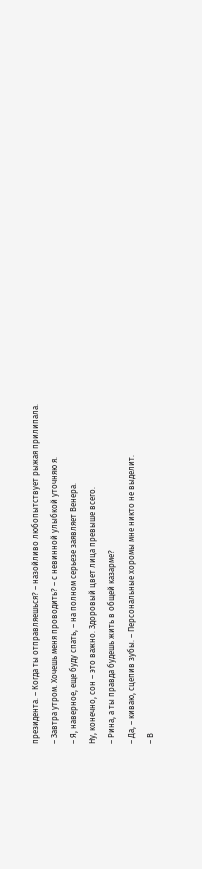президента. – Когда ты отправляешься? – назойливо любопытствует рыжая прилипала.
– Завтра утром. Хочешь меня проводить? – с невинной улыбкой уточняю я.
– Я, наверное, еще буду спать, – на полном серьезе заявляет Венера.
Ну, конечно, сон – это важно. Здоровый цвет лица превыше всего.
– Рина, а ты правда будешь жить в общей казарме?
– Да, – киваю, сцепив зубы. – Персональные хоромы мне никто не выделит.
– В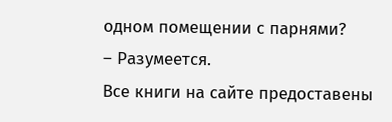одном помещении с парнями?
– Разумеется.
Все книги на сайте предоставены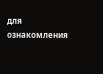для ознакомления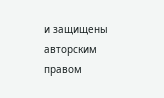и защищены авторским правом